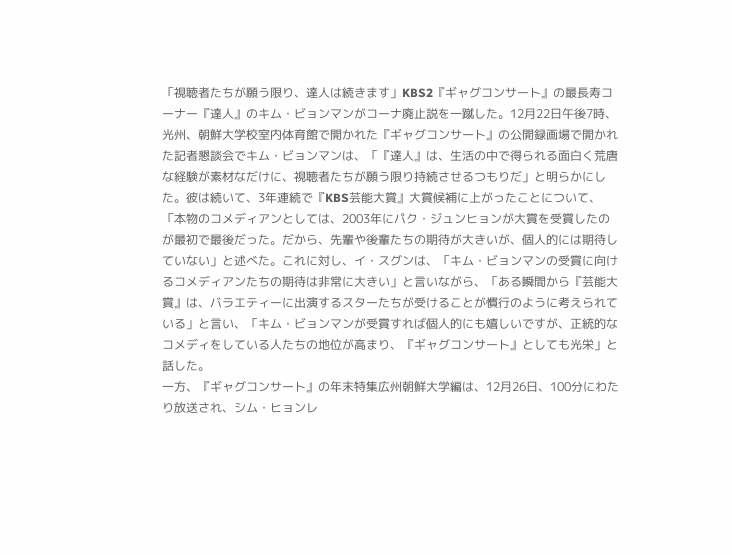「視聴者たちが願う限り、達人は続きます」KBS2『ギャグコンサート』の最長寿コーナー『達人』のキム・ビョンマンがコーナ廃止説を一蹴した。12月22日午後7時、光州、朝鮮大学校室内体育館で開かれた『ギャグコンサート』の公開録画場で開かれた記者懇談会でキム・ビョンマンは、「『達人』は、生活の中で得られる面白く荒唐な経験が素材なだけに、視聴者たちが願う限り持続させるつもりだ」と明らかにした。彼は続いて、3年連続で『KBS芸能大賞』大賞候補に上がったことについて、「本物のコメディアンとしては、2003年にパク・ジュンヒョンが大賞を受賞したのが最初で最後だった。だから、先輩や後輩たちの期待が大きいが、個人的には期待していない」と述べた。これに対し、イ・スグンは、「キム・ビョンマンの受賞に向けるコメディアンたちの期待は非常に大きい」と言いながら、「ある瞬間から『芸能大賞』は、バラエティーに出演するスターたちが受けることが慣行のように考えられている」と言い、「キム・ビョンマンが受賞すれば個人的にも嬉しいですが、正統的なコメディをしている人たちの地位が高まり、『ギャグコンサート』としても光栄」と話した。
一方、『ギャグコンサート』の年末特集広州朝鮮大学編は、12月26日、100分にわたり放送され、シム・ヒョンレ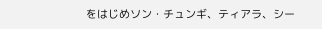をはじめソン・チュンギ、ティアラ、シー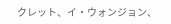クレット、イ・ウォンジョン、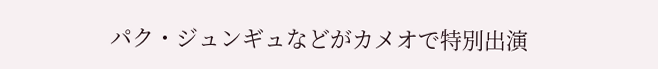パク・ジュンギュなどがカメオで特別出演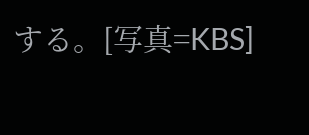する。[写真=KBS]